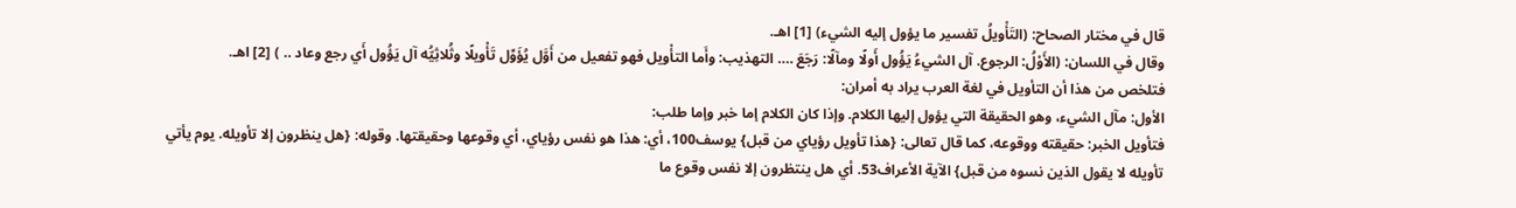قال في مختار الصحاح: (التَأْويلُ تفسير ما يؤول إليه الشيء) [1] اهـ.
وقال في اللسان: (الأَوْلُ: الرجوع. آل الشيءُ يَؤُول أَولًا ومآلًا: رَجَعَ .... التهذيب: وأَما التأْويل فهو تفعيل من أَوَّل يُؤَوِّل تَأْويلًا وثُلاثِيُّه آل يَؤُول أَي رجع وعاد .. ) [2] اهـ.
فتلخص من هذا أن التأويل في لغة العرب يراد به أمران:
الأول: مآل الشيء، وهو الحقيقة التي يؤول إليها الكلام. وإذا كان الكلام إما خبر وإما طلب:
فتأويل الخبر: حقيقته ووقوعه، كما قال تعالى: {هذا تأويل رؤياي من قبل} يوسف100، أي: هذا هو نفس رؤياي، أي وقوعها وحقيقتها. وقوله: {هل ينظرون إلا تأويله. يوم يأتي تأويله لا يقول الذين نسوه من قبل} الآية الأعراف53. أي هل ينتظرون إلا نفس وقوع ما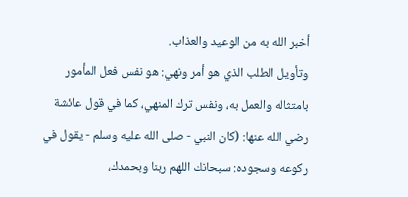أخبر الله به من الوعيد والعذاب.
وتأويل الطلب الذي هو أمر ونهي: هو نفس فعل المأمور بامتثاله والعمل به، ونفس ترك المنهي، كما في قول عائشة رضي الله عنها: (كان النبي - صلى الله عليه وسلم - يقول في ركوعه وسجوده: سبحانك اللهم ربنا وبحمدك،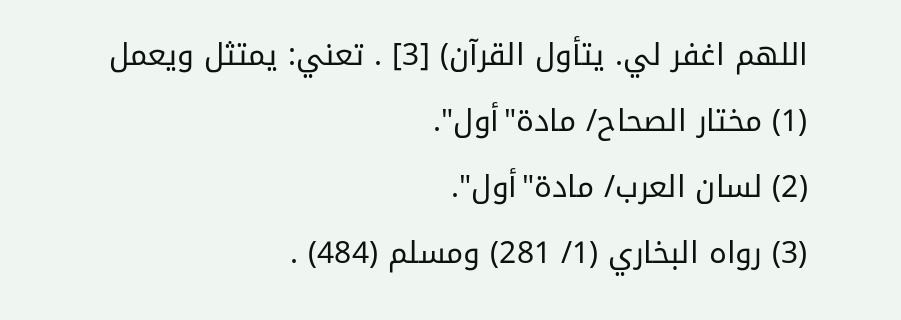اللهم اغفر لي. يتأول القرآن) [3] . تعني: يمتثل ويعمل
(1) مختار الصحاح/ مادة"أول".
(2) لسان العرب/ مادة"أول".
(3) رواه البخاري (1/ 281) ومسلم (484) .